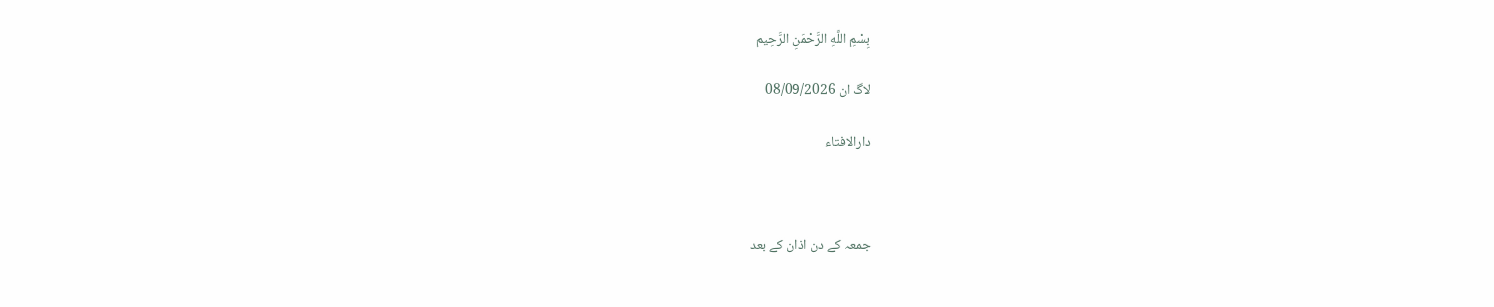بِسْمِ اللَّهِ الرَّحْمَنِ الرَّحِيم

لاگ ان 08/09/2026

دارالافتاء



جمعہ کے دن اذان کے بعد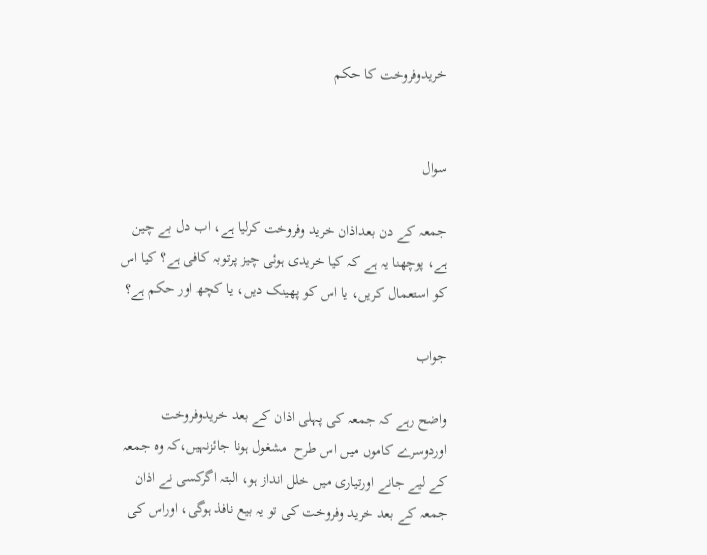خریدوفروخت کا حکم


سوال

جمعہ کے دن بعداذان خرید وفروخت کرلیا ہے، اب دل بے چین ہے، پوچھنا یہ ہے کہ کیا خریدی ہوئی چیز پرتوبہ کافی ہے؟ کیا اس کو استعمال کریں، یا اس کو پھینک دیں، یا کچھ اور حکم ہے؟

جواب

واضح رہے کہ جمعہ کی پہلی اذان کے بعد خریدوفروخت اوردوسرے کاموں میں اس طرح  مشغول ہونا جائزنہیں،کہ وہ جمعہ کے لیے جانے اورتیاری میں خلل انداز ہو، البتہ اگرکسی نے اذان جمعہ کے بعد خرید وفروخت کی تو یہ بیع نافذ ہوگی، اوراس کی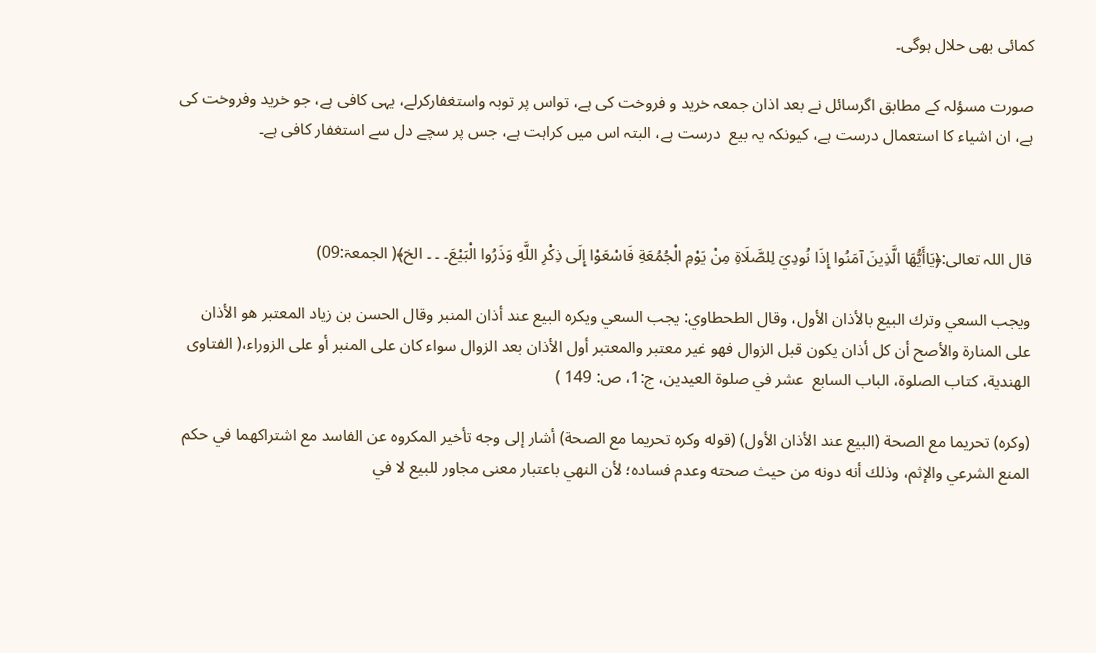کمائی بھی حلال ہوگی۔

صورت مسؤلہ کے مطابق اگرسائل نے بعد اذان جمعہ خرید و فروخت کی ہے، تواس پر توبہ واستغفارکرلے، یہی کافی ہے، جو خرید وفروخت کی ہے، ان اشیاء کا استعمال درست ہے، کیونکہ یہ بیع  درست ہے، البتہ اس میں کراہت ہے، جس پر سچے دل سے استغفار کافی ہے۔



قال اللہ تعالی:﴿يَاأَيُّهَا الَّذِينَ آمَنُوا إِذَا نُودِيَ لِلصَّلَاةِ مِنْ يَوْمِ الْجُمُعَةِ فَاسْعَوْا إِلَى ذِكْرِ اللَّهِ وَذَرُوا الْبَيْعَ۔ ۔ ۔ الخ﴾( الجمعۃ:09)

ويجب السعي وترك البيع بالأذان الأول، وقال الطحطاوي: يجب السعي ويكره البيع عند أذان المنبر وقال الحسن بن زياد المعتبر هو الأذان على المنارة والأصح أن كل أذان يكون قبل الزوال فهو غير معتبر والمعتبر أول الأذان بعد الزوال سواء كان على المنبر أو على الزوراء،( الفتاوى الهندية، كتاب الصلوة، الباب السابع  عشر في صلوة العيدين، ج:1، ص: 149 )

(وكره) تحريما مع الصحة (البيع عند الأذان الأول) (قوله وكره تحريما مع الصحة) أشار إلى وجه تأخير المكروه عن الفاسد مع اشتراكهما في حكم المنع الشرعي والإثم، وذلك أنه دونه من حيث صحته وعدم فساده؛ لأن النهي باعتبار معنى مجاور للبيع لا في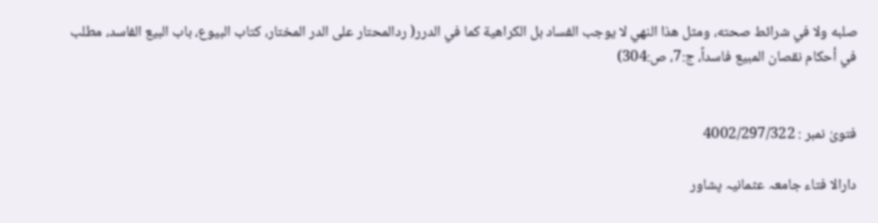صلبه ولا في شرائط صحته، ومثل هذا النهي لا يوجب الفساد بل الكراهية كما في الدرر( ردالمحتار على الدر المختار، كتاب البيوع، باب البيع الفاسد، مطلب  في أحكام نقصان المبيع فاسداً، ج:7، ص:304)


فتویٰ نمبر : 4002/297/322

دارالا فتاء جامعہ عثمانیہ پشاور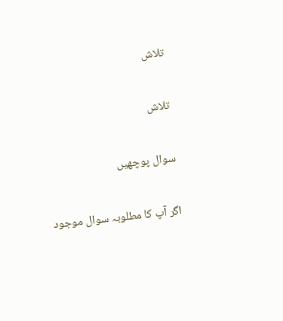تلاش

تلاش

سوال پوچھیں

اگر آپ کا مطلوبہ سوال موجود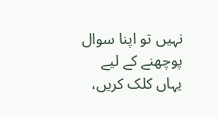نہیں تو اپنا سوال پوچھنے کے لیے یہاں کلک کریں،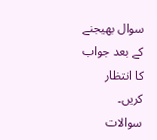سوال بھیجنے کے بعد جواب کا انتظار کریں۔ سوالات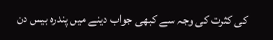کی کثرت کی وجہ سے کبھی جواب دینے میں پندرہ بیس دن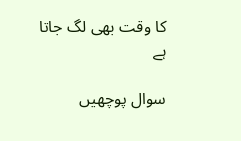کا وقت بھی لگ جاتا ہے

سوال پوچھیں